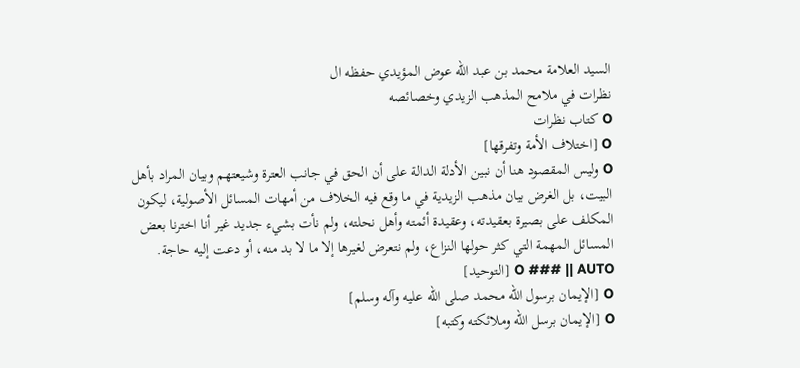السيد العلامة محمد بن عبد الله عوض المؤيدي حفظه ال
نظرات في ملامح المذهب الزيدي وخصائصه
O كتاب نظرات
O [اختلاف الأمة وتفرقها]
O وليس المقصود هنا أن نبين الأدلة الدالة على أن الحق في جانب العترة وشيعتهم وبيان المراد بأهل البيت، بل الغرض بيان مذهب الزيدية في ما وقع فيه الخلاف من أمهات المسائل الأصولية، ليكون المكلف على بصيرة بعقيدته، وعقيدة أئمته وأهل نحلته، ولم نأت بشيء جديد غير أنا اخترنا بعض المسائل المهمة التي كثر حولها النزاع، ولم نتعرض لغيرها إلا ما لا بد منه، أو دعت إليه حاجة.
O ### || AUTO [التوحيد]
O [الإيمان برسول الله محمد صلى الله عليه وآله وسلم]
O [الإيمان برسل الله وملائكته وكتبه]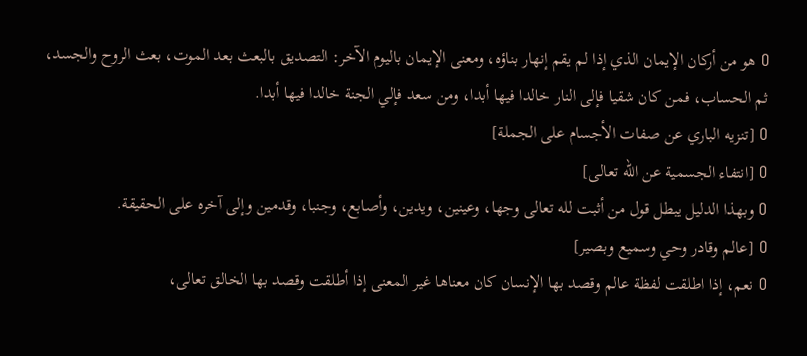O هو من أركان الإيمان الذي إذا لم يقم إنهار بناؤه، ومعنى الإيمان باليوم الآخر: التصديق بالبعث بعد الموت، بعث الروح والجسد، ثم الحساب، فمن كان شقيا فإلى النار خالدا فيها أبدا، ومن سعد فإلي الجنة خالدا فيها أبدا.
O [تنزيه الباري عن صفات الأجسام على الجملة]
O [انتفاء الجسمية عن الله تعالى]
O وبهذا الدليل يبطل قول من أثبت لله تعالى وجها، وعينين، ويدين، وأصابع، وجنبا، وقدمين وإلى آخره على الحقيقة.
O [عالم وقادر وحي وسميع وبصير]
O نعم، إذا اطلقت لفظة عالم وقصد بها الإنسان كان معناها غير المعنى إذا أطلقت وقصد بها الخالق تعالى،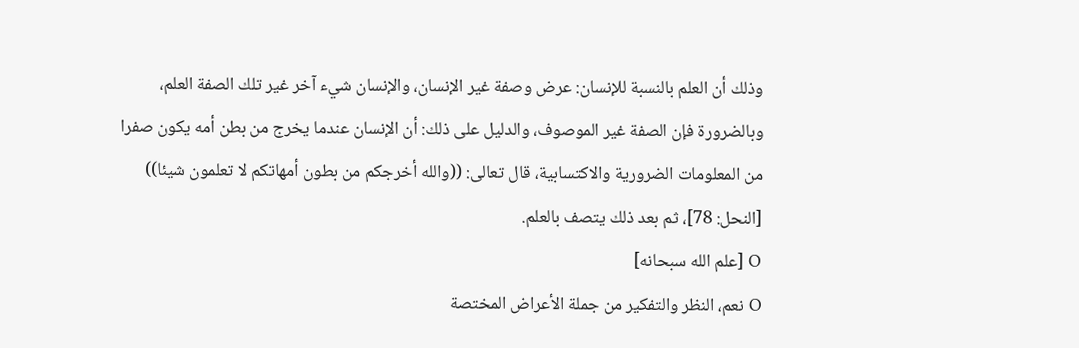وذلك أن العلم بالنسبة للإنسان: عرض وصفة غير الإنسان، والإنسان شيء آخر غير تلك الصفة العلم، وبالضرورة فإن الصفة غير الموصوف، والدليل على ذلك: أن الإنسان عندما يخرج من بطن أمه يكون صفرا من المعلومات الضرورية والاكتسابية، قال تعالى: ((والله أخرجكم من بطون أمهاتكم لا تعلمون شيئا)) [النحل: 78]، ثم بعد ذلك يتصف بالعلم.
O [علم الله سبحانه]
O نعم، النظر والتفكير من جملة الأعراض المختصة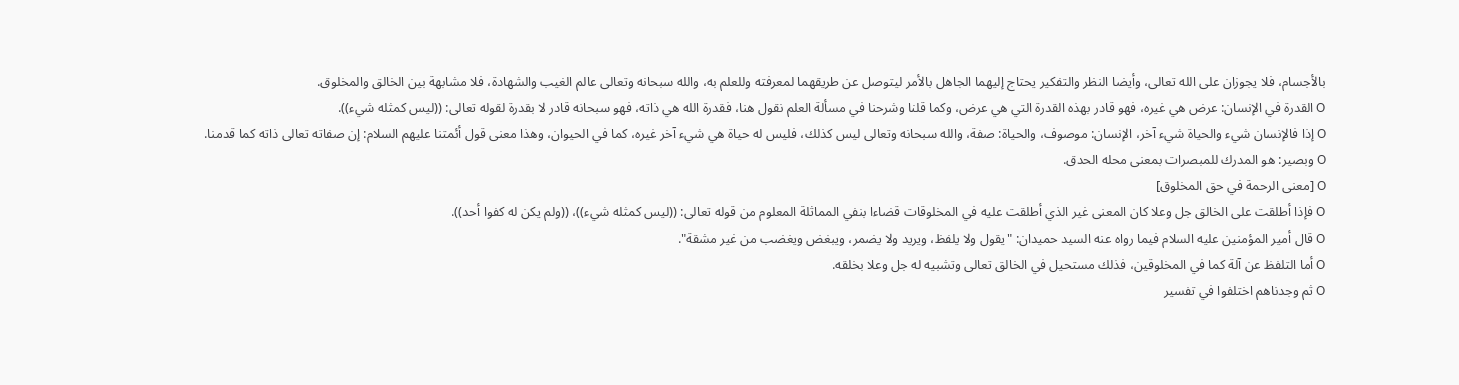بالأجسام، فلا يجوزان على الله تعالى، وأيضا النظر والتفكير يحتاج إليهما الجاهل بالأمر ليتوصل عن طريقهما لمعرفته وللعلم به، والله سبحانه وتعالى عالم الغيب والشهادة، فلا مشابهة بين الخالق والمخلوق.
O القدرة في الإنسان: عرض هي غيره، فهو قادر بهذه القدرة التي هي عرض، وكما قلنا وشرحنا في مسألة العلم نقول هنا، فقدرة الله هي ذاته، فهو سبحانه قادر لا بقدرة لقوله تعالى: ((ليس كمثله شيء)).
O إذا فالإنسان شيء والحياة شيء آخر، الإنسان: موصوف، والحياة: صفة، والله سبحانه وتعالى ليس كذلك، فليس له حياة هي شيء آخر غيره، كما في الحيوان، وهذا معنى قول أئمتنا عليهم السلام: إن صفاته تعالى ذاته كما قدمنا.
O وبصير: هو المدرك للمبصرات بمعنى محله الحدق.
O [معنى الرحمة في حق المخلوق]
O فإذا أطلقت على الخالق جل وعلا كان المعنى غير الذي أطلقت عليه في المخلوقات قضاءا بنفي المماثلة المعلوم من قوله تعالى: ((ليس كمثله شيء))، ((ولم يكن له كفوا أحد)).
O قال أمير المؤمنين عليه السلام فيما رواه عنه السيد حميدان: "يقول ولا يلفظ، ويريد ولا يضمر، ويبغض ويغضب من غير مشقة".
O أما التلفظ عن آلة كما في المخلوقين، فذلك مستحيل في الخالق تعالى وتشبيه له جل وعلا بخلقه.
O ثم وجدناهم اختلفوا في تفسير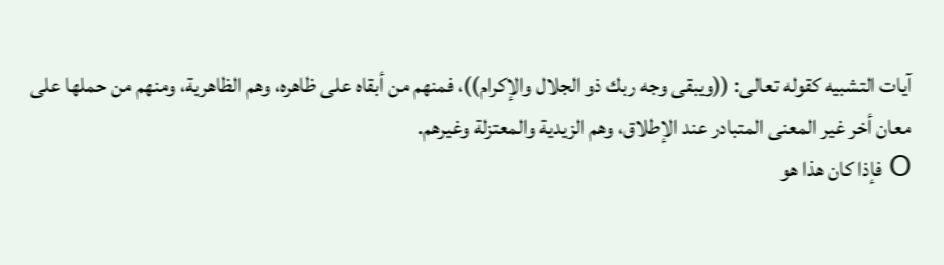آيات التشبيه كقوله تعالى: ((ويبقى وجه ربك ذو الجلال والإكرام))، فمنهم من أبقاه على ظاهره، وهم الظاهرية، ومنهم من حملها على معان أخر غير المعنى المتبادر عند الإطلاق، وهم الزيدية والمعتزلة وغيرهم.
O فإذا كان هذا هو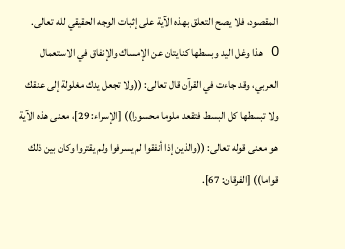المقصود، فلا يصح التعلق بهذه الآية على إثبات الوجه الحقيقي لله تعالى.
O هذا وغل اليد وبسطها كنايتان عن الإمساك والإنفاق في الاستعمال العربي، وقد جاءت في القرآن قال تعالى: ((ولا تجعل يدك مغلولة إلى عنقك ولا تبسطها كل البسط فتقعد ملوما محسورا)) [الإسراء: 29]، معنى هذه الآية هو معنى قوله تعالى: ((والذين إذا أنفقوا لم يسرفوا ولم يقتروا وكان بين ذلك قواما)) [الفرقان: 67].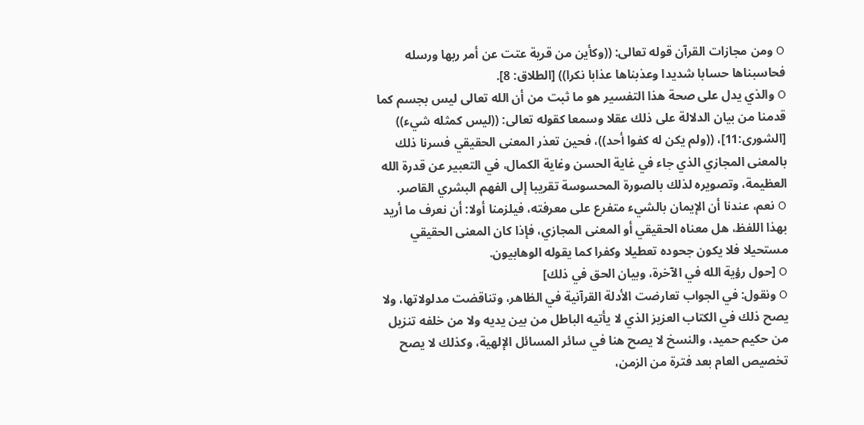O ومن مجازات القرآن قوله تعالى: ((وكأين من قرية عتت عن أمر ربها ورسله فحاسبناها حسابا شديدا وعذبناها عذابا نكرا)) [الطلاق: 8].
O والذي يدل على صحة هذا التفسير هو ما ثبت من أن الله تعالى ليس بجسم كما قدمنا من بيان الدلالة على ذلك عقلا وسمعا كقوله تعالى: ((ليس كمثله شيء)) [الشورى:11]، ((ولم يكن له كفوا أحد))، فحين تعذر المعنى الحقيقي فسرنا ذلك بالمعنى المجازي الذي جاء في غاية الحسن وغاية الكمال، في التعبير عن قدرة الله العظيمة، وتصويره لذلك بالصورة المحسوسة تقريبا إلى الفهم البشري القاصر.
O نعم، عندنا أن الإيمان بالشيء متفرع على معرفته، فيلزمنا أولا: أن نعرف ما أريد بهذا اللفظ، هل معناه الحقيقي أو المعنى المجازي، فإذا كان المعنى الحقيقي مستحيلا فلا يكون جحوده تعطيلا وكفرا كما يقوله الوهابيون.
O [حول رؤية الله في الآخرة، وبيان الحق في ذلك]
O ونقول: في الجواب تعارضت الأدلة القرآنية في الظاهر، وتناقضت مدلولاتها، ولا يصح ذلك في الكتاب العزيز الذي لا يأتيه الباطل من بين يديه ولا من خلفه تنزيل من حكيم حميد، والنسخ لا يصح هنا في سائر المسائل الإلهية، وكذلك لا يصح تخصيص العام بعد فترة من الزمن،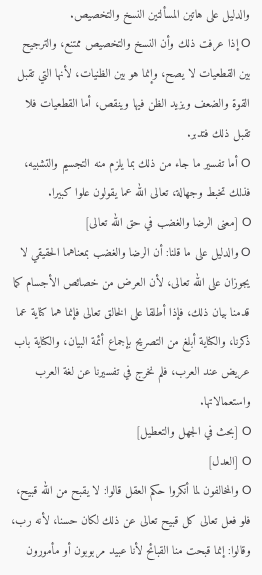والدليل على هاتين المسألتين النسخ والتخصيص.
O إذا عرفت ذلك وأن النسخ والتخصيص ممتنع، والترجيح بين القطعيات لا يصح، وإنما هو بين الظنيات، لأنها التي تقبل القوة والضعف ويزيد الظن فيها وينقص، أما القطعيات فلا تقبل ذلك فتدبر.
O أما تفسير ما جاء من ذلك بما يلزم منه التجسيم والتشبيه، فذلك تخبط وجهالة، تعالى الله عما يقولون علوا كبيرا.
O [معنى الرضا والغضب في حق الله تعالى]
O والدليل على ما قلنا: أن الرضا والغضب بمعناهما الحقيقي لا يجوزان على الله تعالى، لأن العرض من خصائص الأجسام كما قدمنا بيان ذلك، فإذا أطلقا على الخالق تعالى فإنما هما كناية عما ذكرنا، والكناية أبلغ من التصريح بإجماع أئمة البيان، والكناية باب عريض عند العرب، فلم نخرج في تفسيرنا عن لغة العرب واستعمالاتها.
O [بحث في الجهل والتعطيل]
O [العدل]
O والمخالفون لما أنكروا حكم العقل قالوا: لا يقبح من الله قبيح، فلو فعل تعالى كل قبيح تعالى عن ذلك لكان حسنا، لأنه رب، وقالوا: إنما قبحت منا القبائح لأنا عبيد مربوبون أو مأمورون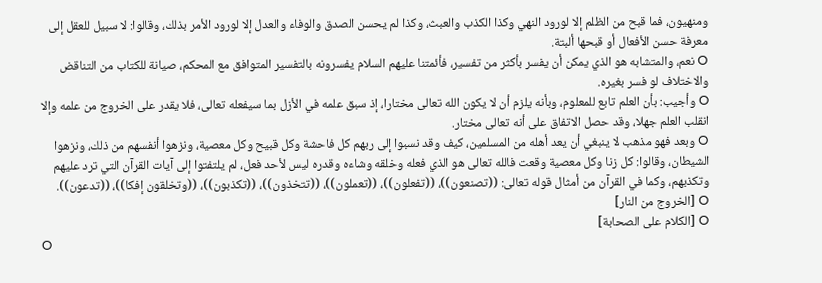ومنهيون، فما قبح من الظلم إلا لورود النهي وكذا الكذب والعبث، وكذا لم يحسن الصدق والوفاء والعدل إلا لورود الأمر بذلك، وقالوا: لا سبيل للعقل إلى معرفة حسن الأفعال أو قبحها ألبتة.
O نعم، والمتشابه هو الذي يمكن أن يفسر بأكثر من تفسير، فأئمتنا عليهم السلام يفسرونه بالتفسير المتوافق مع المحكم، صيانة للكتاب من التناقض والاختلاف لو فسر بغيره.
O وأجيب: بأن العلم تابع للمعلوم، وبأنه يلزم أن لا يكون الله تعالى مختارا، إذ سبق علمه في الأزل بما سيفعله تعالى، فلا يقدر على الخروج من علمه وإلا انقلب العلم جهلا، وقد حصل الاتفاق على أنه تعالى مختار.
O وبعد فهو مذهب لا ينبغي أن يعد أهله من المسلمين، كيف وقد نسبوا إلى ربهم كل فاحشة وكل قبيح وكل معصية، ونزهوا أنفسهم من ذلك، ونزهوا الشيطان، وقالوا: كل زنا وكل معصية وقعت فالله تعالى هو الذي فعله وخلقه وشاءه وقدره ليس لأحد فعل، لم يلتفتوا إلى آيات القرآن التي ترد عليهم وتكذبهم، وكما في القرآن من أمثال قوله تعالى: ((تصنعون))، ((تفعلون))، ((تعملون))، ((تتخذون))، ((تكذبون))، ((وتخلقون إفكا))، ((تدعون)).
O [الخروج من النار]
O [الكلام على الصحابة]
O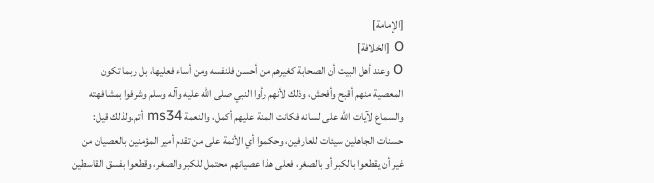[الإمامة]
O [الخلافة]
O وعند أهل البيت أن الصحابة كغيرهم من أحسن فلنفسه ومن أساء فعليها، بل ربما تكون المعصية منهم أقبح وأفحش، وذلك لأنهم رأوا النبي صلى الله عليه وآله وسلم وشرفوا بمشافهته والسماع لآيات الله على لسانه فكانت المنة عليهم أكمل، والنعمة ms34 أتم.ولذلك قيل: حسنات الجاهلين سيئات للعارفين، وحكموا أي الأئمة على من تقدم أمير المؤمنين بالعصيان من غير أن يقطعوا بالكبر أو بالصغر، فعلى هذا عصيانهم محتمل للكبر والصغر، وقطعوا بفسق القاسطين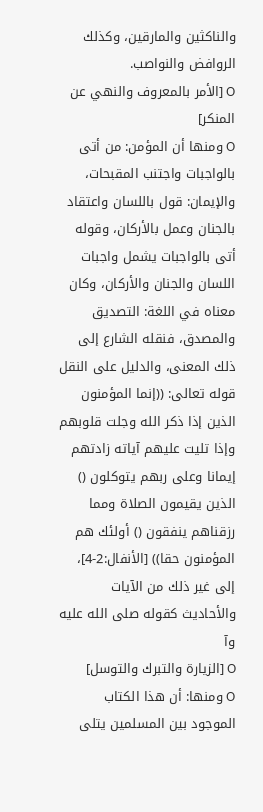والناكثين والمارقين، وكذلك الروافض والنواصب.
O [الأمر بالمعروف والنهي عن المنكر]
O ومنها أن المؤمن: من أتى بالواجبات واجتنب المقبحات، والإيمان: قول باللسان واعتقاد بالجنان وعمل بالأركان، وقوله أتى بالواجبات يشمل واجبات اللسان والجنان والأركان، وكان معناه في اللغة: التصديق والمصدق، فنقله الشارع إلى ذلك المعنى، والدليل على النقل قوله تعالى: ((إنما المؤمنون الذين إذا ذكر الله وجلت قلوبهم وإذا تليت عليهم آياته زادتهم إيمانا وعلى ربهم يتوكلون () الذين يقيمون الصلاة ومما رزقناهم ينفقون () أولئك هم المؤمنون حقا)) [الأنفال:2-4]، إلى غير ذلك من الآيات والأحاديث كقوله صلى الله عليه وآ
O [الزيارة والتبرك والتوسل]
O ومنها: أن هذا الكتاب الموجود بين المسلمين يتلى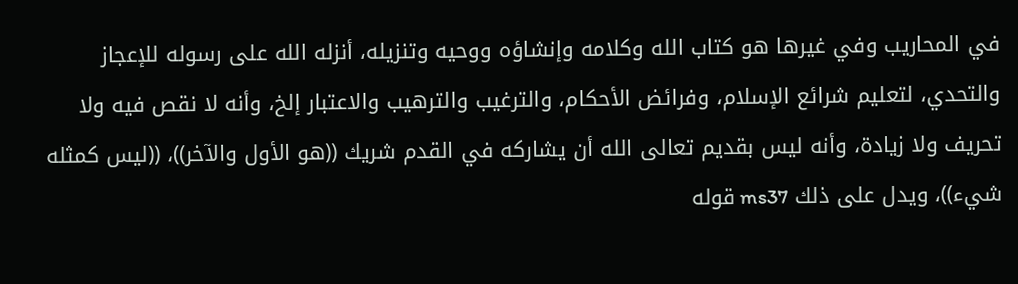في المحاريب وفي غيرها هو كتاب الله وكلامه وإنشاؤه ووحيه وتنزيله، أنزله الله على رسوله للإعجاز والتحدي، لتعليم شرائع الإسلام، وفرائض الأحكام، والترغيب والترهيب والاعتبار إلخ، وأنه لا نقص فيه ولا تحريف ولا زيادة، وأنه ليس بقديم تعالى الله أن يشاركه في القدم شريك ((هو الأول والآخر))، ((ليس كمثله شيء))، ويدل على ذلك ms37 قوله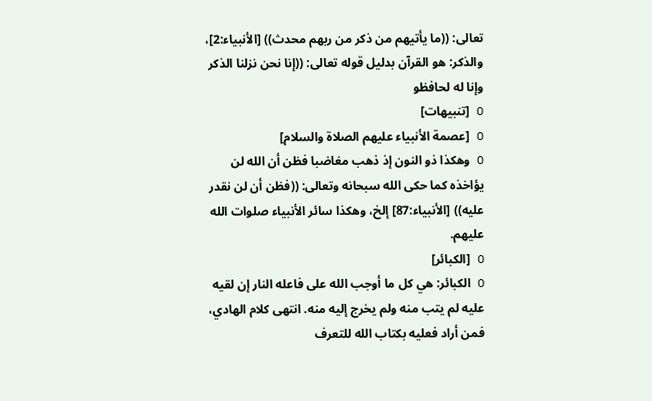تعالى: ((ما يأتيهم من ذكر من ربهم محدث)) [الأنبياء:2]، والذكر: هو القرآن بدليل قوله تعالى: ((إنا نحن نزلنا الذكر وإنا له لحافظو
O [تنبيهات]
O [عصمة الأنبياء عليهم الصلاة والسلام]
O وهكذا ذو النون إذ ذهب مغاضبا فظن أن الله لن يؤاخذه كما حكى الله سبحانه وتعالى: ((فظن أن لن نقدر عليه)) [الأنبياء:87] إلخ، وهكذا سائر الأنبياء صلوات الله عليهم.
O [الكبائر]
O الكبائر: هي كل ما أوجب الله على فاعله النار إن لقيه عليه لم يتب منه ولم يخرج إليه منه. انتهى كلام الهادي، فمن أراد فعليه بكتاب الله للتعرف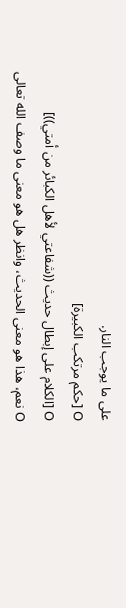على ما يوجب النار.
O [حكم مرتكب الكبيرة]
O [الكلام على إبطال حديث ((شفاعتي لأهل الكبائر من أمتي))]
O نعم، هذا هو معنى الحديث، وانظر هل هو معنى ما وصف الله تعالى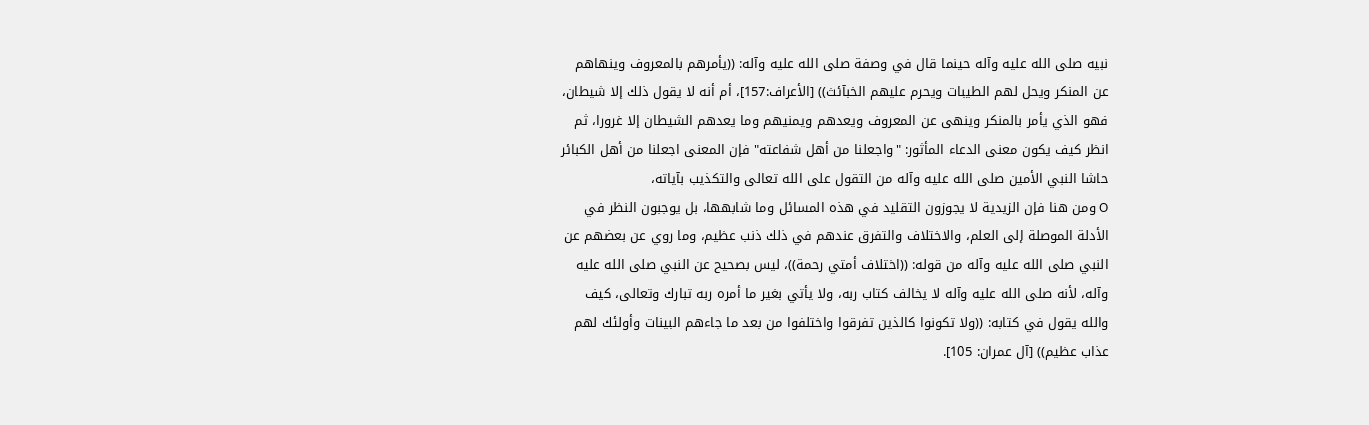نبيه صلى الله عليه وآله حينما قال في وصفة صلى الله عليه وآله: ((يأمرهم بالمعروف وينهاهم عن المنكر ويحل لهم الطيبات ويحرم عليهم الخبآئث)) [الأعراف:157]، أم أنه لا يقول ذلك إلا شيطان، فهو الذي يأمر بالمنكر وينهى عن المعروف ويعدهم ويمنيهم وما يعدهم الشيطان إلا غرورا، ثم انظر كيف يكون معنى الدعاء المأثور: "واجعلنا من أهل شفاعته" فإن المعنى اجعلنا من أهل الكبائر حاشا النبي الأمين صلى الله عليه وآله من التقول على الله تعالى والتكذيب بآياته،
O ومن هنا فإن الزيدية لا يجوزون التقليد في هذه المسائل وما شابهها، بل يوجبون النظر في الأدلة الموصلة إلى العلم، والاختلاف والتفرق عندهم في ذلك ذنب عظيم، وما روي عن بعضهم عن النبي صلى الله عليه وآله من قوله: ((اختلاف أمتي رحمة))، ليس بصحيح عن النبي صلى الله عليه وآله، لأنه صلى الله عليه وآله لا يخالف كتاب ربه، ولا يأتي بغير ما أمره ربه تبارك وتعالى، كيف والله يقول في كتابه: ((ولا تكونوا كالذين تفرقوا واختلفوا من بعد ما جاءهم البينات وأولئك لهم عذاب عظيم)) [آل عمران: 105].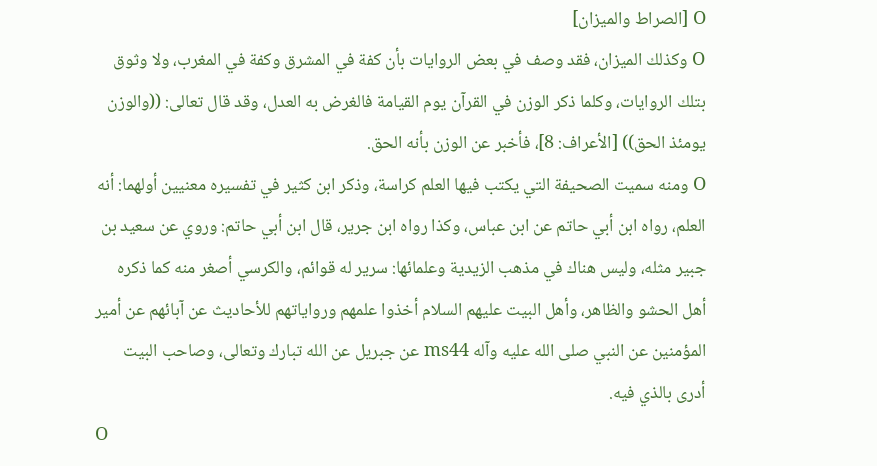O [الصراط والميزان]
O وكذلك الميزان، فقد وصف في بعض الروايات بأن كفة في المشرق وكفة في المغرب، ولا وثوق بتلك الروايات، وكلما ذكر الوزن في القرآن يوم القيامة فالغرض به العدل، وقد قال تعالى: ((والوزن يومئذ الحق)) [الأعراف: 8]، فأخبر عن الوزن بأنه الحق.
O ومنه سميت الصحيفة التي يكتب فيها العلم كراسة، وذكر ابن كثير في تفسيره معنيين أولهما: أنه العلم، رواه ابن أبي حاتم عن ابن عباس، وكذا رواه ابن جرير، قال ابن أبي حاتم: وروي عن سعيد بن جبير مثله، وليس هناك في مذهب الزيدية وعلمائها: سرير له قوائم، والكرسي أصغر منه كما ذكره أهل الحشو والظاهر، وأهل البيت عليهم السلام أخذوا علمهم ورواياتهم للأحاديث عن آبائهم عن أمير المؤمنين عن النبي صلى الله عليه وآله ms44 عن جبريل عن الله تبارك وتعالى، وصاحب البيت أدرى بالذي فيه.
O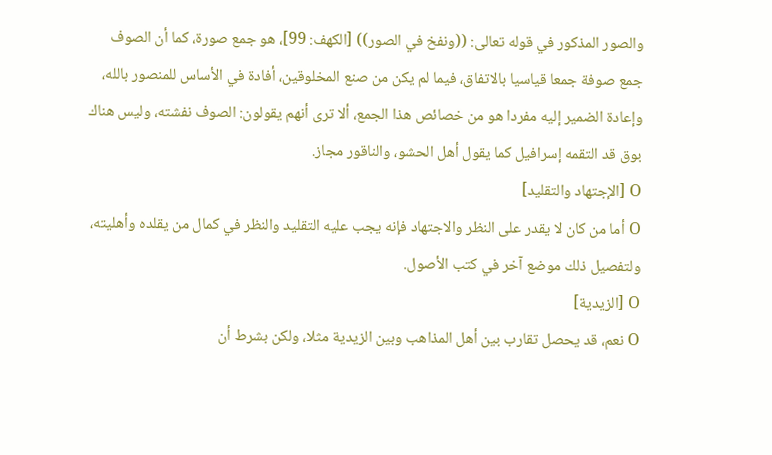والصور المذكور في قوله تعالى: ((ونفخ في الصور)) [الكهف: 99]، هو جمع صورة، كما أن الصوف جمع صوفة جمعا قياسيا بالاتفاق، فيما لم يكن من صنع المخلوقين، أفادة في الأساس للمنصور بالله، وإعادة الضمير إليه مفردا هو من خصائص هذا الجمع، ألا ترى أنهم يقولون: الصوف نفشته، وليس هناك بوق قد التقمه إسرافيل كما يقول أهل الحشو، والناقور مجاز.
O [الإجتهاد والتقليد]
O أما من كان لا يقدر على النظر والاجتهاد فإنه يجب عليه التقليد والنظر في كمال من يقلده وأهليته، ولتفصيل ذلك موضع آخر في كتب الأصول.
O [الزيدية]
O نعم، قد يحصل تقارب بين أهل المذاهب وبين الزيدية مثلا، ولكن بشرط أن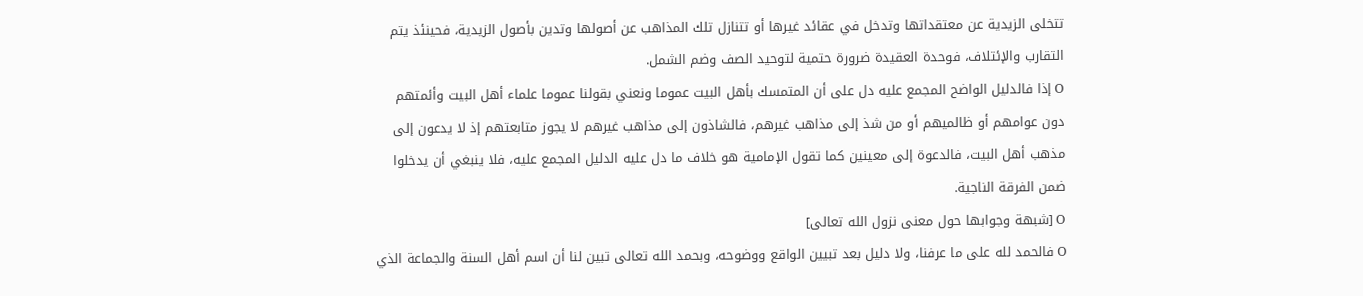تتخلى الزيدية عن معتقداتها وتدخل في عقائد غيرها أو تتنازل تلك المذاهب عن أصولها وتدين بأصول الزيدية، فحينئذ يتم التقارب والإئتلاف، فوحدة العقيدة ضرورة حتمية لتوحيد الصف وضم الشمل.
O إذا فالدليل الواضح المجمع عليه دل على أن المتمسك بأهل البيت عموما ونعني بقولنا عموما علماء أهل البيت وأئمتهم دون عوامهم أو ظالميهم أو من شذ إلى مذاهب غيرهم، فالشاذون إلى مذاهب غيرهم لا يجوز متابعتهم إذ لا يدعون إلى مذهب أهل البيت، فالدعوة إلى معينين كما تقول الإمامية هو خلاف ما دل عليه الدليل المجمع عليه، فلا ينبغي أن يدخلوا ضمن الفرقة الناجية.
O [شبهة وجوابها حول معنى نزول الله تعالى]
O فالحمد لله على ما عرفنا، ولا دليل بعد تبيين الواقع ووضوحه، وبحمد الله تعالى تبين لنا أن اسم أهل السنة والجماعة الذي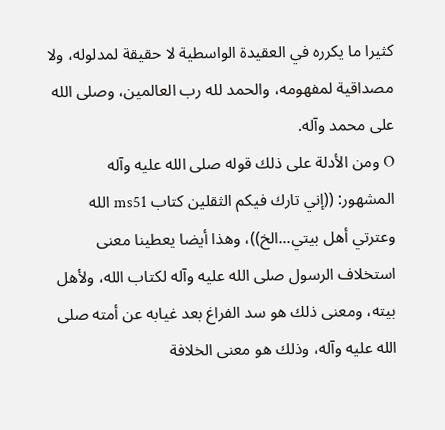كثيرا ما يكرره في العقيدة الواسطية لا حقيقة لمدلوله، ولا مصداقية لمفهومه، والحمد لله رب العالمين، وصلى الله على محمد وآله.
O ومن الأدلة على ذلك قوله صلى الله عليه وآله المشهور: ((إني تارك فيكم الثقلين كتاب ms51 الله وعترتي أهل بيتي...الخ))، وهذا أيضا يعطينا معنى استخلاف الرسول صلى الله عليه وآله لكتاب الله، ولأهل بيته، ومعنى ذلك هو سد الفراغ بعد غيابه عن أمته صلى الله عليه وآله، وذلك هو معنى الخلافة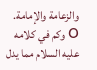والزعامة والإمامة.
O وكم في كلامه عليه السلام مما يدل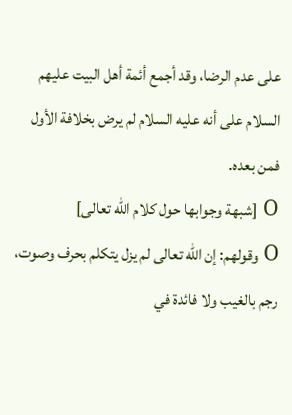على عدم الرضا، وقد أجمع أئمة أهل البيت عليهم السلام على أنه عليه السلام لم يرض بخلافة الأول فمن بعده.
O [شبهة وجوابها حول كلام الله تعالى]
O وقولهم: إن الله تعالى لم يزل يتكلم بحرف وصوت، رجم بالغيب ولا فائدة في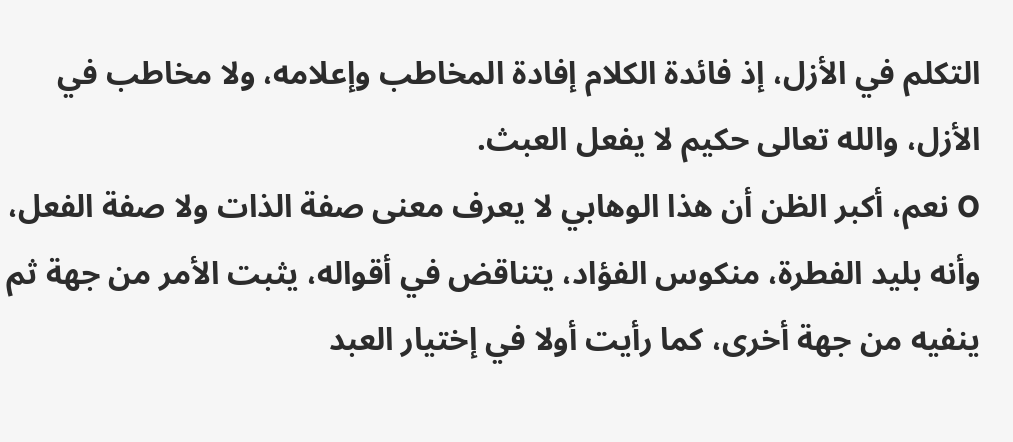التكلم في الأزل، إذ فائدة الكلام إفادة المخاطب وإعلامه، ولا مخاطب في الأزل، والله تعالى حكيم لا يفعل العبث.
O نعم، أكبر الظن أن هذا الوهابي لا يعرف معنى صفة الذات ولا صفة الفعل، وأنه بليد الفطرة، منكوس الفؤاد، يتناقض في أقواله، يثبت الأمر من جهة ثم ينفيه من جهة أخرى، كما رأيت أولا في إختيار العبد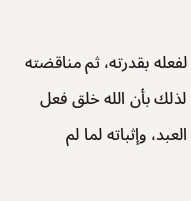لفعله بقدرته، ثم مناقضته لذلك بأن الله خلق فعل العبد، وإثباته لما لم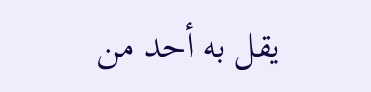يقل به أحد من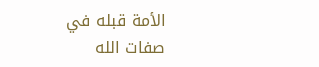الأمة قبله في صفات الله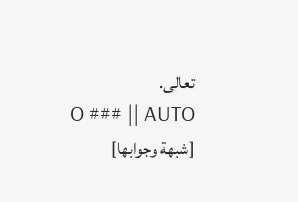تعالى.
O ### || AUTO [شبهة وجوابها]